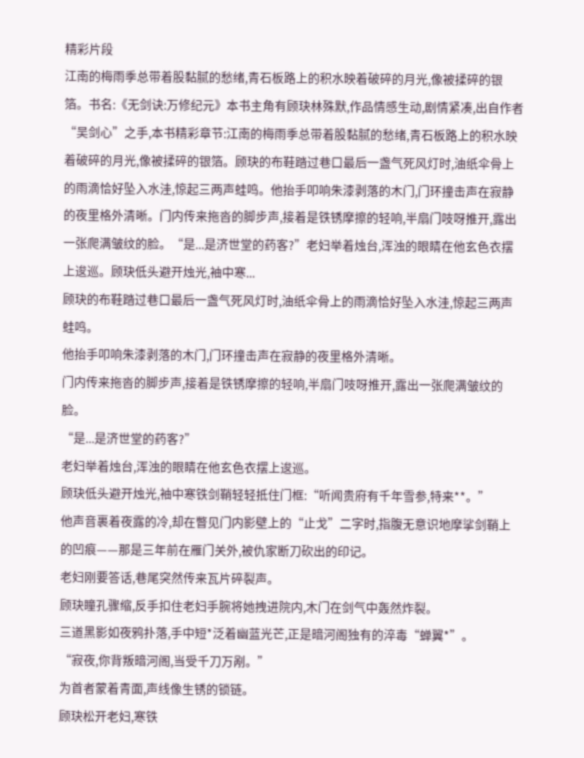精彩片段
江南的梅雨季总带着股黏腻的愁绪,青石板路上的积水映着破碎的月光,像被揉碎的银箔。书名:《无剑诀:万修纪元》本书主角有顾玦林殊默,作品情感生动,剧情紧凑,出自作者“吴剑心”之手,本书精彩章节:江南的梅雨季总带着股黏腻的愁绪,青石板路上的积水映着破碎的月光,像被揉碎的银箔。顾玦的布鞋踏过巷口最后一盏气死风灯时,油纸伞骨上的雨滴恰好坠入水洼,惊起三两声蛙鸣。他抬手叩响朱漆剥落的木门,门环撞击声在寂静的夜里格外清晰。门内传来拖沓的脚步声,接着是铁锈摩擦的轻响,半扇门吱呀推开,露出一张爬满皱纹的脸。“是...是济世堂的药客?”老妇举着烛台,浑浊的眼睛在他玄色衣摆上逡巡。顾玦低头避开烛光,袖中寒...
顾玦的布鞋踏过巷口最后一盏气死风灯时,油纸伞骨上的雨滴恰好坠入水洼,惊起三两声蛙鸣。
他抬手叩响朱漆剥落的木门,门环撞击声在寂静的夜里格外清晰。
门内传来拖沓的脚步声,接着是铁锈摩擦的轻响,半扇门吱呀推开,露出一张爬满皱纹的脸。
“是...是济世堂的药客?”
老妇举着烛台,浑浊的眼睛在他玄色衣摆上逡巡。
顾玦低头避开烛光,袖中寒铁剑鞘轻轻抵住门框:“听闻贵府有千年雪参,特来**。”
他声音裹着夜露的冷,却在瞥见门内影壁上的“止戈”二字时,指腹无意识地摩挲剑鞘上的凹痕——那是三年前在雁门关外,被仇家断刀砍出的印记。
老妇刚要答话,巷尾突然传来瓦片碎裂声。
顾玦瞳孔骤缩,反手扣住老妇手腕将她拽进院内,木门在剑气中轰然炸裂。
三道黑影如夜鸦扑落,手中短*泛着幽蓝光芒,正是暗河阁独有的淬毒“蝉翼*”。
“寂夜,你背叛暗河阁,当受千刀万剐。”
为首者蒙着青面,声线像生锈的锁链。
顾玦松开老妇,寒铁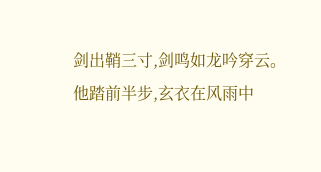剑出鞘三寸,剑鸣如龙吟穿云。
他踏前半步,玄衣在风雨中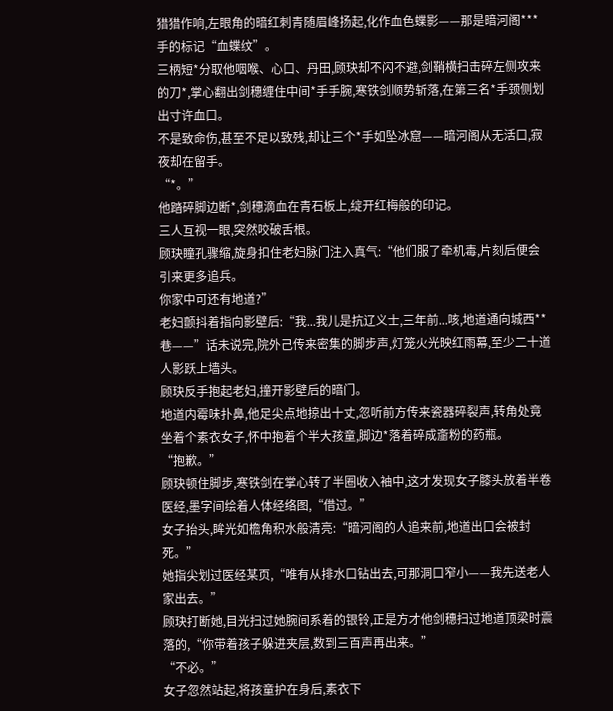猎猎作响,左眼角的暗红刺青随眉峰扬起,化作血色蝶影——那是暗河阁***手的标记“血蝶纹”。
三柄短*分取他咽喉、心口、丹田,顾玦却不闪不避,剑鞘横扫击碎左侧攻来的刀*,掌心翻出剑穗缠住中间*手手腕,寒铁剑顺势斩落,在第三名*手颈侧划出寸许血口。
不是致命伤,甚至不足以致残,却让三个*手如坠冰窟——暗河阁从无活口,寂夜却在留手。
“*。”
他踏碎脚边断*,剑穗滴血在青石板上,绽开红梅般的印记。
三人互视一眼,突然咬破舌根。
顾玦瞳孔骤缩,旋身扣住老妇脉门注入真气:“他们服了牵机毒,片刻后便会引来更多追兵。
你家中可还有地道?”
老妇颤抖着指向影壁后:“我...我儿是抗辽义士,三年前...咳,地道通向城西**巷——”话未说完,院外己传来密集的脚步声,灯笼火光映红雨幕,至少二十道人影跃上墙头。
顾玦反手抱起老妇,撞开影壁后的暗门。
地道内霉味扑鼻,他足尖点地掠出十丈,忽听前方传来瓷器碎裂声,转角处竟坐着个素衣女子,怀中抱着个半大孩童,脚边*落着碎成齑粉的药瓶。
“抱歉。”
顾玦顿住脚步,寒铁剑在掌心转了半圈收入袖中,这才发现女子膝头放着半卷医经,墨字间绘着人体经络图,“借过。”
女子抬头,眸光如檐角积水般清亮:“暗河阁的人追来前,地道出口会被封死。”
她指尖划过医经某页,“唯有从排水口钻出去,可那洞口窄小——我先送老人家出去。”
顾玦打断她,目光扫过她腕间系着的银铃,正是方才他剑穗扫过地道顶梁时震落的,“你带着孩子躲进夹层,数到三百声再出来。”
“不必。”
女子忽然站起,将孩童护在身后,素衣下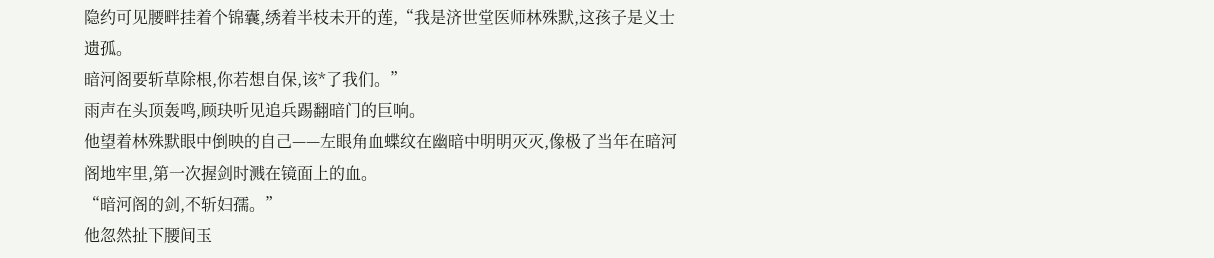隐约可见腰畔挂着个锦囊,绣着半枝未开的莲,“我是济世堂医师林殊默,这孩子是义士遗孤。
暗河阁要斩草除根,你若想自保,该*了我们。”
雨声在头顶轰鸣,顾玦听见追兵踢翻暗门的巨响。
他望着林殊默眼中倒映的自己——左眼角血蝶纹在幽暗中明明灭灭,像极了当年在暗河阁地牢里,第一次握剑时溅在镜面上的血。
“暗河阁的剑,不斩妇孺。”
他忽然扯下腰间玉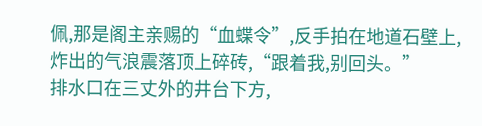佩,那是阁主亲赐的“血蝶令”,反手拍在地道石壁上,炸出的气浪震落顶上碎砖,“跟着我,别回头。”
排水口在三丈外的井台下方,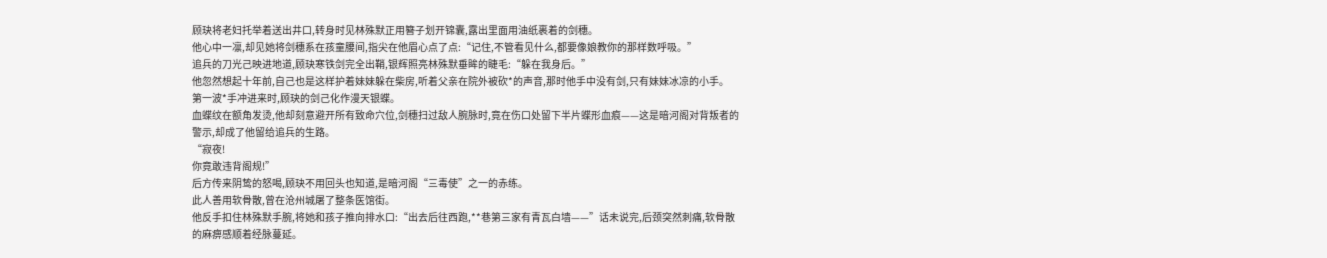顾玦将老妇托举着送出井口,转身时见林殊默正用簪子划开锦囊,露出里面用油纸裹着的剑穗。
他心中一凛,却见她将剑穗系在孩童腰间,指尖在他眉心点了点:“记住,不管看见什么,都要像娘教你的那样数呼吸。”
追兵的刀光己映进地道,顾玦寒铁剑完全出鞘,银辉照亮林殊默垂眸的睫毛:“躲在我身后。”
他忽然想起十年前,自己也是这样护着妹妹躲在柴房,听着父亲在院外被砍*的声音,那时他手中没有剑,只有妹妹冰凉的小手。
第一波*手冲进来时,顾玦的剑己化作漫天银蝶。
血蝶纹在额角发烫,他却刻意避开所有致命穴位,剑穗扫过敌人腕脉时,竟在伤口处留下半片蝶形血痕——这是暗河阁对背叛者的警示,却成了他留给追兵的生路。
“寂夜!
你竟敢违背阁规!”
后方传来阴鸷的怒喝,顾玦不用回头也知道,是暗河阁“三毒使”之一的赤练。
此人善用软骨散,曾在沧州城屠了整条医馆街。
他反手扣住林殊默手腕,将她和孩子推向排水口:“出去后往西跑,**巷第三家有青瓦白墙——”话未说完,后颈突然刺痛,软骨散的麻痹感顺着经脉蔓延。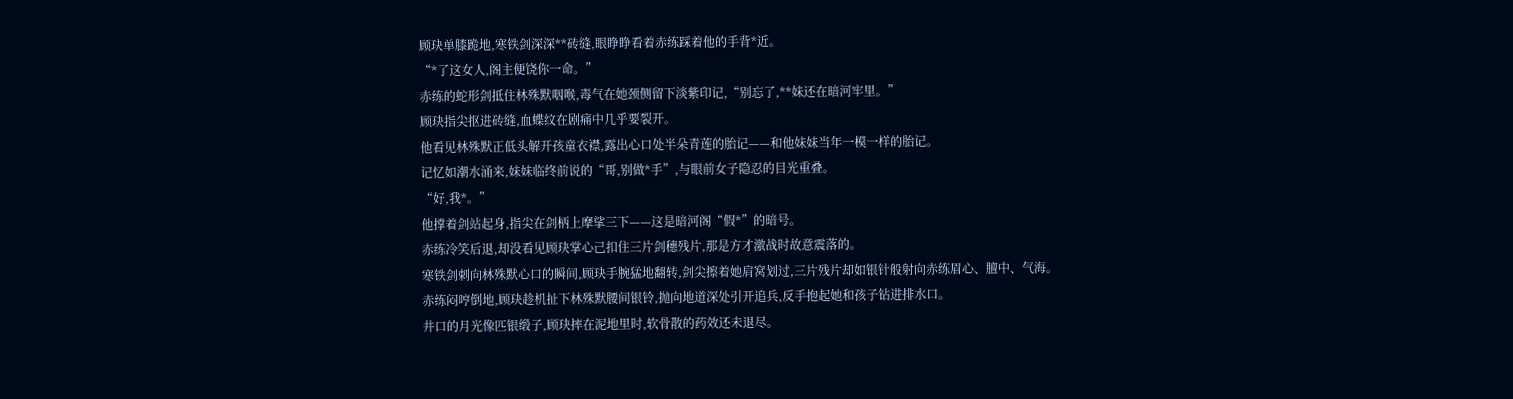顾玦单膝跪地,寒铁剑深深**砖缝,眼睁睁看着赤练踩着他的手背*近。
“*了这女人,阁主便饶你一命。”
赤练的蛇形剑抵住林殊默咽喉,毒气在她颈侧留下淡紫印记,“别忘了,**妹还在暗河牢里。”
顾玦指尖抠进砖缝,血蝶纹在剧痛中几乎要裂开。
他看见林殊默正低头解开孩童衣襟,露出心口处半朵青莲的胎记——和他妹妹当年一模一样的胎记。
记忆如潮水涌来,妹妹临终前说的“哥,别做*手”,与眼前女子隐忍的目光重叠。
“好,我*。”
他撑着剑站起身,指尖在剑柄上摩挲三下——这是暗河阁“假*”的暗号。
赤练冷笑后退,却没看见顾玦掌心己扣住三片剑穗残片,那是方才激战时故意震落的。
寒铁剑刺向林殊默心口的瞬间,顾玦手腕猛地翻转,剑尖擦着她肩窝划过,三片残片却如银针般射向赤练眉心、膻中、气海。
赤练闷哼倒地,顾玦趁机扯下林殊默腰间银铃,抛向地道深处引开追兵,反手抱起她和孩子钻进排水口。
井口的月光像匹银缎子,顾玦摔在泥地里时,软骨散的药效还未退尽。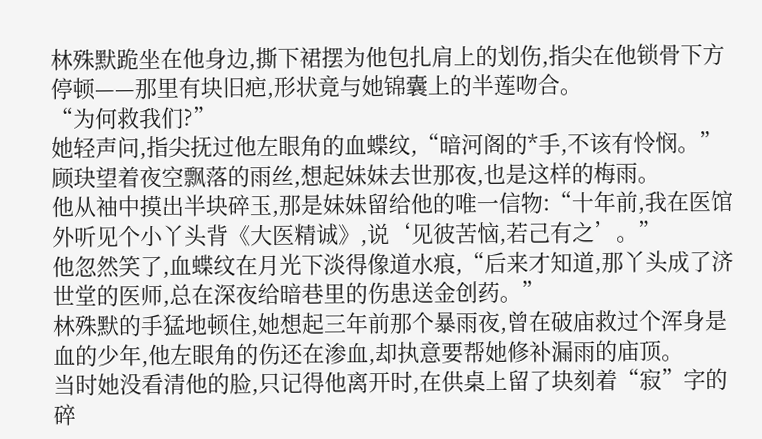林殊默跪坐在他身边,撕下裙摆为他包扎肩上的划伤,指尖在他锁骨下方停顿——那里有块旧疤,形状竟与她锦囊上的半莲吻合。
“为何救我们?”
她轻声问,指尖抚过他左眼角的血蝶纹,“暗河阁的*手,不该有怜悯。”
顾玦望着夜空飘落的雨丝,想起妹妹去世那夜,也是这样的梅雨。
他从袖中摸出半块碎玉,那是妹妹留给他的唯一信物:“十年前,我在医馆外听见个小丫头背《大医精诚》,说‘见彼苦恼,若己有之’。”
他忽然笑了,血蝶纹在月光下淡得像道水痕,“后来才知道,那丫头成了济世堂的医师,总在深夜给暗巷里的伤患送金创药。”
林殊默的手猛地顿住,她想起三年前那个暴雨夜,曾在破庙救过个浑身是血的少年,他左眼角的伤还在渗血,却执意要帮她修补漏雨的庙顶。
当时她没看清他的脸,只记得他离开时,在供桌上留了块刻着“寂”字的碎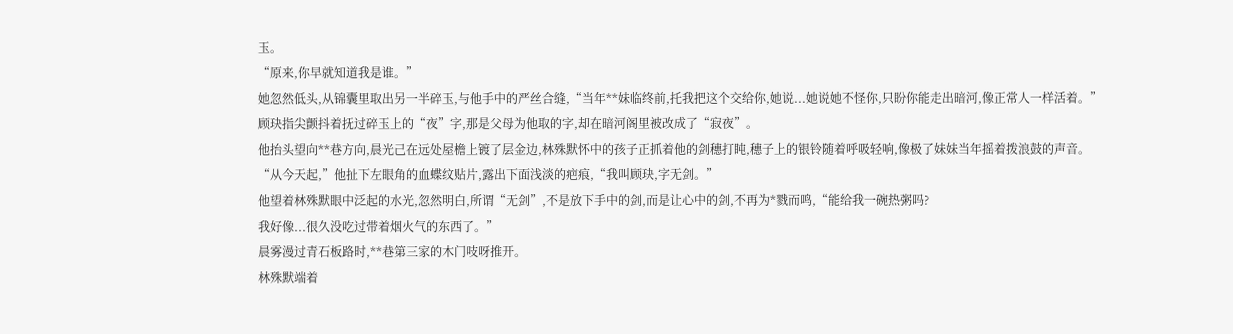玉。
“原来,你早就知道我是谁。”
她忽然低头,从锦囊里取出另一半碎玉,与他手中的严丝合缝,“当年**妹临终前,托我把这个交给你,她说...她说她不怪你,只盼你能走出暗河,像正常人一样活着。”
顾玦指尖颤抖着抚过碎玉上的“夜”字,那是父母为他取的字,却在暗河阁里被改成了“寂夜”。
他抬头望向**巷方向,晨光己在远处屋檐上镀了层金边,林殊默怀中的孩子正抓着他的剑穗打盹,穗子上的银铃随着呼吸轻响,像极了妹妹当年摇着拨浪鼓的声音。
“从今天起,”他扯下左眼角的血蝶纹贴片,露出下面浅淡的疤痕,“我叫顾玦,字无剑。”
他望着林殊默眼中泛起的水光,忽然明白,所谓“无剑”,不是放下手中的剑,而是让心中的剑,不再为*戮而鸣,“能给我一碗热粥吗?
我好像...很久没吃过带着烟火气的东西了。”
晨雾漫过青石板路时,**巷第三家的木门吱呀推开。
林殊默端着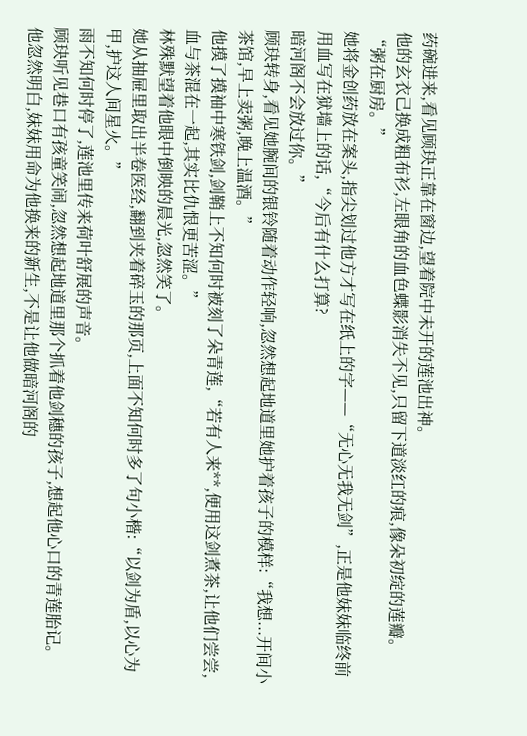药碗进来,看见顾玦正靠在窗边,望着院中未开的莲池出神。
他的玄衣己换成粗布衫,左眼角的血色蝶影消失不见,只留下道淡红的痕,像朵初绽的莲瓣。
“粥在厨房。”
她将金创药放在案头,指尖划过他方才写在纸上的字——“无心无我无剑”,正是他妹妹临终前用血写在狱墙上的话,“今后有什么打算?
暗河阁不会放过你。”
顾玦转身,看见她腕间的银铃随着动作轻响,忽然想起地道里她护着孩子的模样:“我想...开间小茶馆,早上卖粥,晚上温酒。”
他摸了摸袖中寒铁剑,剑鞘上不知何时被刻了朵青莲,“若有人来**,便用这剑煮茶,让他们尝尝,血与茶混在一起,其实比仇恨更苦涩。”
林殊默望着他眼中倒映的晨光,忽然笑了。
她从抽屉里取出半卷医经,翻到夹着碎玉的那页,上面不知何时多了句小楷:“以剑为盾,以心为甲,护这人间星火。”
雨不知何时停了,莲池里传来荷叶舒展的声音。
顾玦听见巷口有孩童笑闹,忽然想起地道里那个抓着他剑穗的孩子,想起他心口的青莲胎记。
他忽然明白,妹妹用命为他换来的新生,不是让他做暗河阁的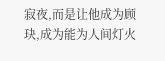寂夜,而是让他成为顾玦,成为能为人间灯火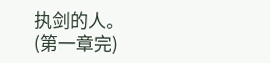执剑的人。
(第一章完)